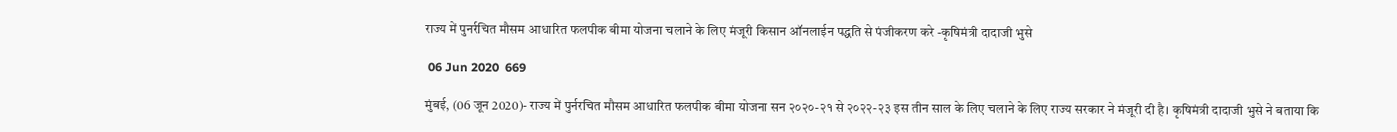राज्य में पुनर्रचित मौसम आधारित फलपीक बीमा योजना चलाने के लिए मंजूरी किसान ऑनलाईन पद्धति से पंजीकरण करे -कृषिमंत्री दादाजी भुसे

 06 Jun 2020  669

मुंबई, (06 जून 2020)- राज्य में पुर्नरचित मौसम आधारित फलपीक बीमा योजना सन २०२०-२१ से २०२२-२३ इस तीन साल के लिए चलाने के लिए राज्य सरकार ने मंजूरी दी है। कृषिमंत्री दादाजी भुसे ने बताया कि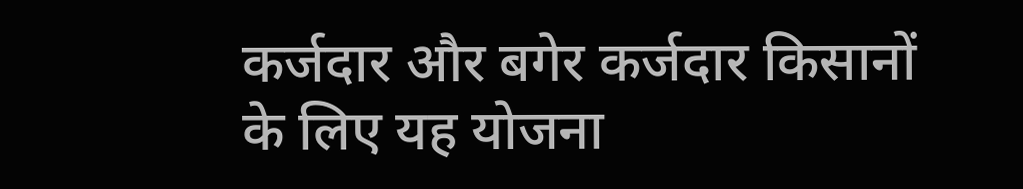कर्जदार और बगेर कर्जदार किसानों के लिए यह योजना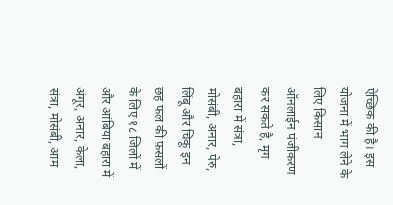ऐच्छिक की है। इस योजना में भाग लेने के लिए किसान ऑनलाईन पंजीकरण कर सकते है, मृग बहारा में संत्रा, मोसंबी, अनार, पेरु, लिंबू और चिकू इन छह फल की फ़सलों के लिए १८ जिलों में और आंबिया बहारा में अंगूर, अनार, केला, संत्रा, मोसंबी, आम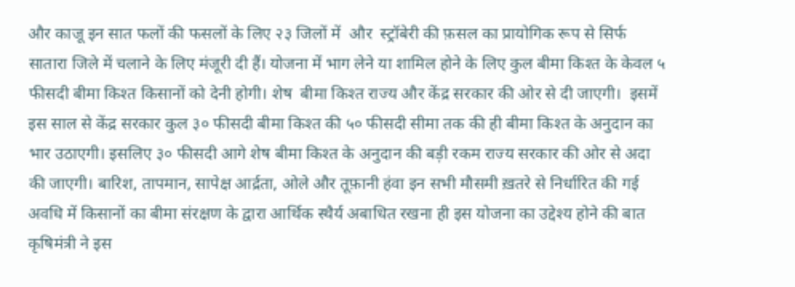और काजू इन सात फलों की फसलों के लिए २३ जिलों में  और  स्ट्रॉबेरी की फ़सल का प्रायोगिक रूप से सिर्फ सातारा जिले में चलाने के लिए मंजूरी दी हैं। योजना में भाग लेने या शामिल होने के लिए कुल बीमा किश्त के केवल ५ फीसदी बीमा किश्त किसानों को देनी होगी। शेष  बीमा किश्त राज्य और केंद्र सरकार की ओर से दी जाएगी।  इसमें इस साल से केंद्र सरकार कुल ३० फीसदी बीमा किश्त की ५० फीसदी सीमा तक की ही बीमा किश्त के अनुदान का भार उठाएगी। इसलिए ३० फीसदी आगे शेष बीमा किश्त के अनुदान की बड़ी रकम राज्य सरकार की ओर से अदा की जाएगी। बारिश, तापमान, सापेक्ष आर्द्रता, ओले और तूफ़ानी हंवा इन सभी मौसमी ख़तरे से निर्धारित की गई अवधि में किसानों का बीमा संरक्षण के द्वारा आर्थिक स्थैर्य अबाधित रखना ही इस योजना का उद्देश्य होने की बात कृषिमंत्री ने इस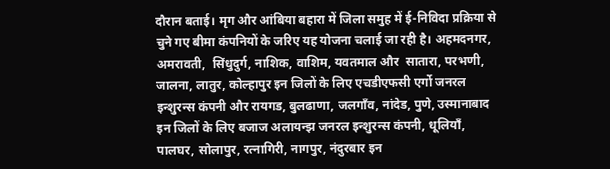दौरान बताई। मृग और आंबिया बहारा में जिला समुह में ई-निविदा प्रक्रिया से चुने गए बीमा कंपनियों के जरिए यह योजना चलाई जा रही है। अहमदनगर, अमरावती,  सिंधुदुर्ग, नाशिक, वाशिम, यवतमाल और  सातारा, परभणी, जालना, लातुर, कोल्हापुर इन जिलों के लिए एचडीएफसी एर्गो जनरल इन्शुरन्स कंपनी और रायगड, बुलढाणा, जलगाँव, नांदेड, पुणे, उस्मानाबाद इन जिलों के लिए बजाज अलायन्झ जनरल इन्शुरन्स कंपनी, धूलियाँ, पालघर, सोलापुर, रत्नागिरी, नागपुर, नंदुरबार इन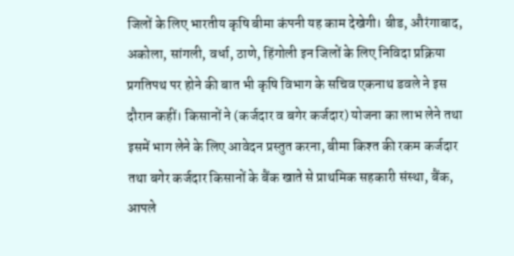जिलों के लिए भारतीय कृषि बीमा कंपनी यह काम देखेगी। बीड, औरंगाबाद, अकोला, सांगली, वर्धा, ठाणे, हिंगोली इन जिलों के लिए निविदा प्रक्रिया प्रगतिपथ पर होने की बात भी कृषि विभाग के सचिव एकनाथ डवले ने इस दौरान कहीं। किसानों ने (कर्जदार व बगेर कर्जदार) योजना का लाभ लेने तथा इसमें भाग लेने के लिए आवेदन प्रस्तुत करना, बीमा किश्त की रकम कर्जदार तथा बगेर कर्जदार किसानों के बैंक खाते से प्राथमिक सहकारी संस्था, बैंक, आपले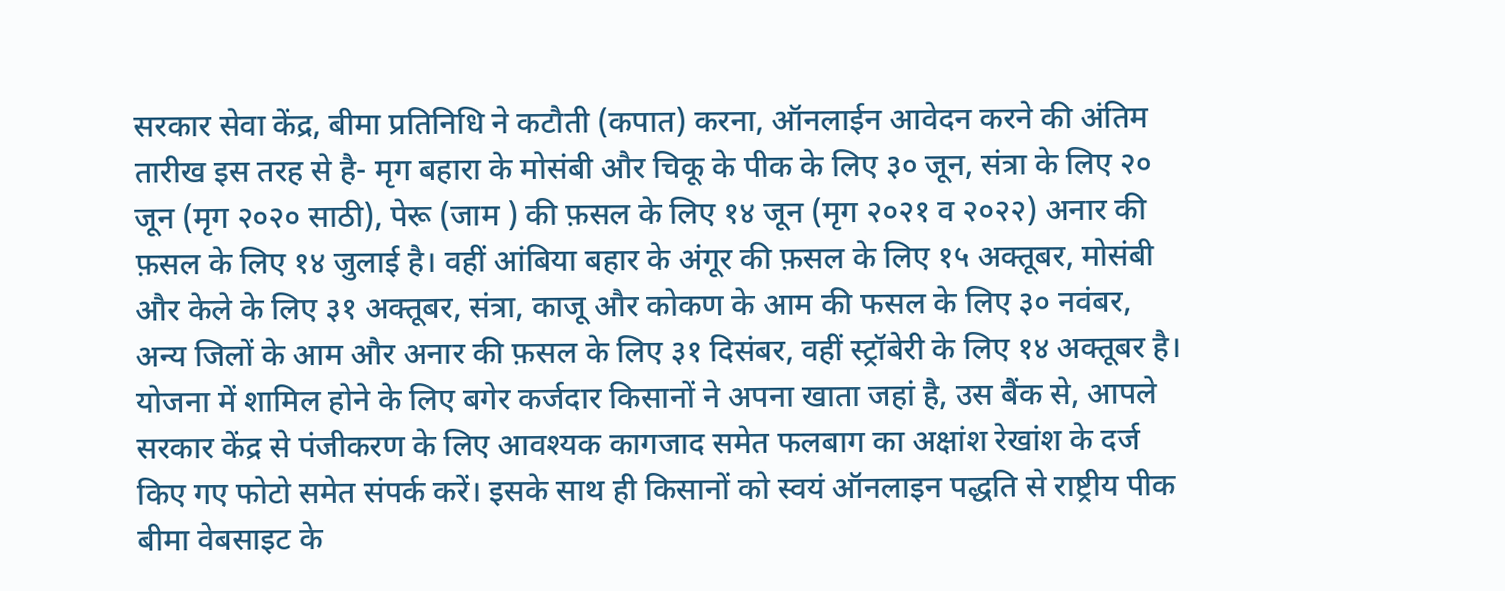सरकार सेवा केंद्र, बीमा प्रतिनिधि ने कटौती (कपात) करना, ऑनलाईन आवेदन करने की अंतिम तारीख इस तरह से है- मृग बहारा के मोसंबी और चिकू के पीक के लिए ३० जून, संत्रा के लिए २० जून (मृग २०२० साठी), पेरू (जाम ) की फ़सल के लिए १४ जून (मृग २०२१ व २०२२) अनार की फ़सल के लिए १४ जुलाई है। वहीं आंबिया बहार के अंगूर की फ़सल के लिए १५ अक्तूबर, मोसंबी और केले के लिए ३१ अक्तूबर, संत्रा, काजू और कोकण के आम की फसल के लिए ३० नवंबर, अन्य जिलों के आम और अनार की फ़सल के लिए ३१ दिसंबर, वहीं स्ट्रॉबेरी के लिए १४ अक्तूबर है। योजना में शामिल होने के लिए बगेर कर्जदार किसानों ने अपना खाता जहां है, उस बैंक से, आपले सरकार केंद्र से पंजीकरण के लिए आवश्यक कागजाद समेत फलबाग का अक्षांश रेखांश के दर्ज किए गए फोटो समेत संपर्क करें। इसके साथ ही किसानों को स्वयं ऑनलाइन पद्धति से राष्ट्रीय पीक बीमा वेबसाइट के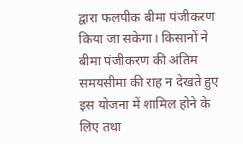द्वारा फलपीक बीमा पंजीकरण किया जा सकेगा। किसानों ने बीमा पंजीकरण की अंतिम समयसीमा की राह न देखते हुए इस योजना में शामिल होने के लिए तथा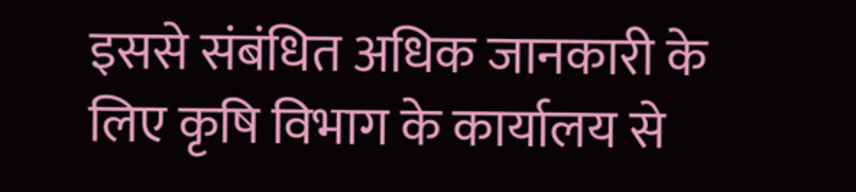इससे संबंधित अधिक जानकारी के लिए कृषि विभाग के कार्यालय से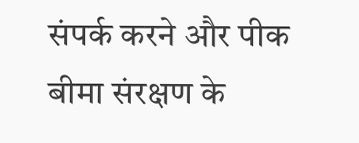संपर्क करने और पीक बीमा संरक्षण के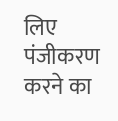लिए पंजीकरण करने का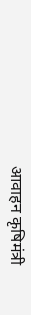आवाहन कृषिमंत्री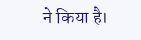ने किया है।